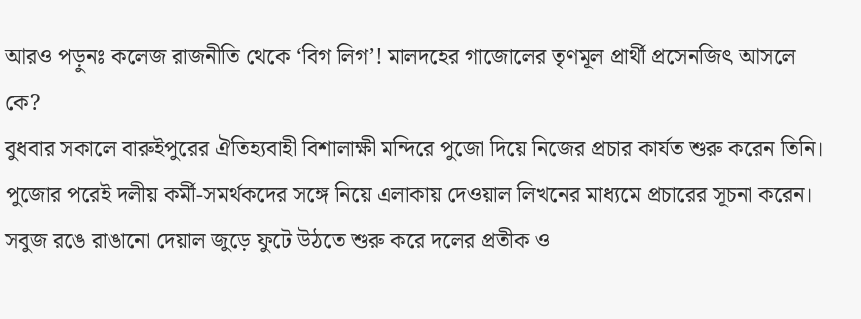আরও পড়ুনঃ কলেজ রাজনীতি থেকে ‘বিগ লিগ’! মালদহের গাজোলের তৃণমূল প্রার্থী প্রসেনজিৎ আসলে কে?
বুধবার সকালে বারুইপুরের ঐতিহ্যবাহী বিশালাক্ষী মন্দিরে পুজো দিয়ে নিজের প্রচার কার্যত শুরু করেন তিনি। পুজোর পরেই দলীয় কর্মী-সমর্থকদের সঙ্গে নিয়ে এলাকায় দেওয়াল লিখনের মাধ্যমে প্রচারের সূচনা করেন। সবুজ রঙে রাঙানো দেয়াল জুড়ে ফুটে উঠতে শুরু করে দলের প্রতীক ও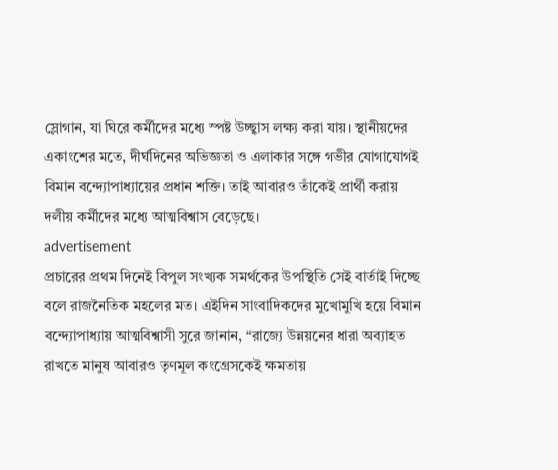স্লোগান, যা ঘিরে কর্মীদের মধ্যে স্পষ্ট উচ্ছ্বাস লক্ষ্য করা যায়। স্থানীয়দের একাংশের মতে, দীর্ঘদিনের অভিজ্ঞতা ও এলাকার সঙ্গে গভীর যোগাযোগই বিমান বন্দ্যোপাধ্যায়ের প্রধান শক্তি। তাই আবারও তাঁকেই প্রার্থী করায় দলীয় কর্মীদের মধ্যে আত্মবিশ্বাস বেড়েছে।
advertisement
প্রচারের প্রথম দিনেই বিপুল সংখ্যক সমর্থকের উপস্থিতি সেই বার্তাই দিচ্ছে বলে রাজনৈতিক মহলের মত। এইদিন সাংবাদিকদের মুখোমুখি হয়ে বিমান বন্দ্যোপাধ্যায় আত্মবিশ্বাসী সুরে জানান, “রাজ্যে উন্নয়নের ধারা অব্যাহত রাখতে মানুষ আবারও তৃণমূল কংগ্রেসকেই ক্ষমতায়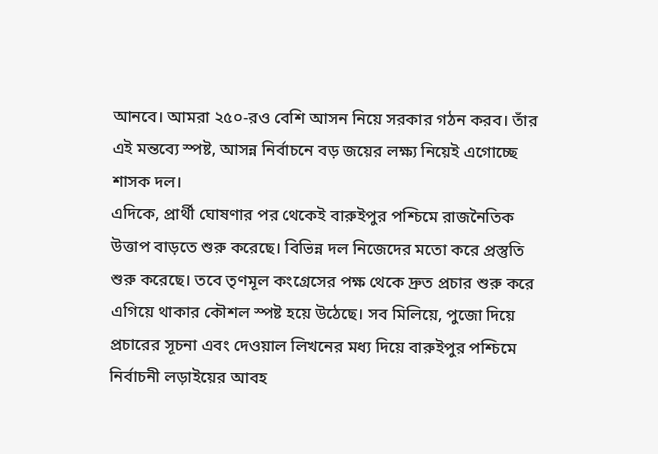আনবে। আমরা ২৫০-রও বেশি আসন নিয়ে সরকার গঠন করব। তাঁর এই মন্তব্যে স্পষ্ট, আসন্ন নির্বাচনে বড় জয়ের লক্ষ্য নিয়েই এগোচ্ছে শাসক দল।
এদিকে, প্রার্থী ঘোষণার পর থেকেই বারুইপুর পশ্চিমে রাজনৈতিক উত্তাপ বাড়তে শুরু করেছে। বিভিন্ন দল নিজেদের মতো করে প্রস্তুতি শুরু করেছে। তবে তৃণমূল কংগ্রেসের পক্ষ থেকে দ্রুত প্রচার শুরু করে এগিয়ে থাকার কৌশল স্পষ্ট হয়ে উঠেছে। সব মিলিয়ে, পুজো দিয়ে প্রচারের সূচনা এবং দেওয়াল লিখনের মধ্য দিয়ে বারুইপুর পশ্চিমে নির্বাচনী লড়াইয়ের আবহ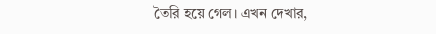তৈরি হয়ে গেল। এখন দেখার,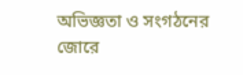অভিজ্ঞতা ও সংগঠনের জোরে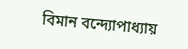বিমান বন্দ্যোপাধ্যায়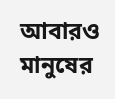আবারও মানুষের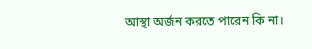আস্থা অর্জন করতে পারেন কি না।